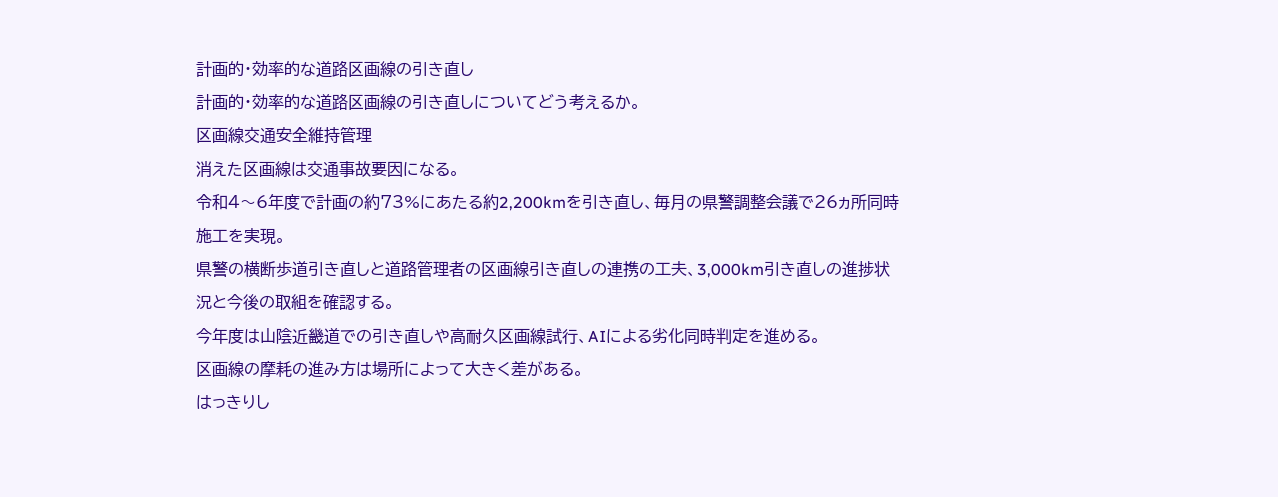計画的・効率的な道路区画線の引き直し
計画的・効率的な道路区画線の引き直しについてどう考えるか。
区画線交通安全維持管理
消えた区画線は交通事故要因になる。
令和4〜6年度で計画の約73%にあたる約2,200kmを引き直し、毎月の県警調整会議で26ヵ所同時施工を実現。
県警の横断歩道引き直しと道路管理者の区画線引き直しの連携の工夫、3,000km引き直しの進捗状況と今後の取組を確認する。
今年度は山陰近畿道での引き直しや高耐久区画線試行、AIによる劣化同時判定を進める。
区画線の摩耗の進み方は場所によって大きく差がある。
はっきりし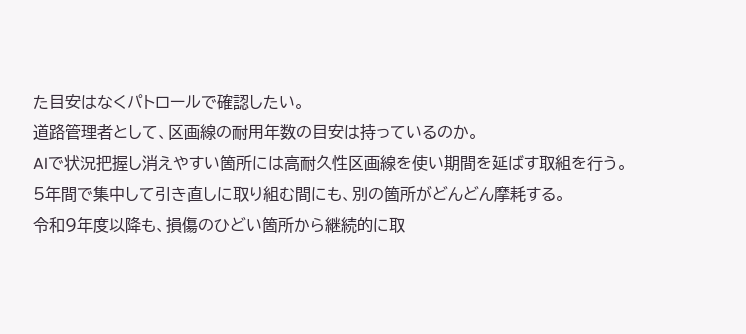た目安はなくパトロールで確認したい。
道路管理者として、区画線の耐用年数の目安は持っているのか。
AIで状況把握し消えやすい箇所には高耐久性区画線を使い期間を延ばす取組を行う。
5年間で集中して引き直しに取り組む間にも、別の箇所がどんどん摩耗する。
令和9年度以降も、損傷のひどい箇所から継続的に取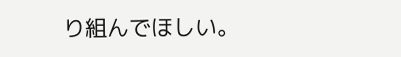り組んでほしい。